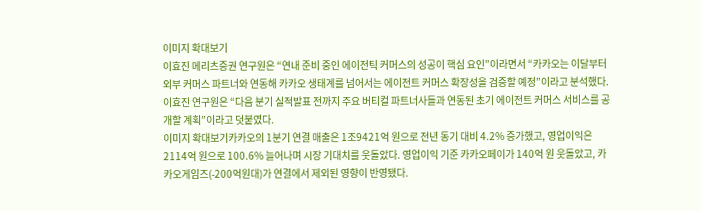이미지 확대보기
이효진 메리츠증권 연구원은 “연내 준비 중인 에이전틱 커머스의 성공이 핵심 요인”이라면서 “카카오는 이달부터 외부 커머스 파트너와 연동해 카카오 생태계를 넘어서는 에이전트 커머스 확장성을 검증할 예정”이라고 분석했다.
이효진 연구원은 “다음 분기 실적발표 전까지 주요 버티컬 파트너사들과 연동된 초기 에이전트 커머스 서비스를 공개할 계획”이라고 덧붙였다.
이미지 확대보기카카오의 1분기 연결 매출은 1조9421억 원으로 전년 동기 대비 4.2% 증가했고, 영업이익은 2114억 원으로 100.6% 늘어나며 시장 기대치를 웃돌았다. 영업이익 기준 카카오페이가 140억 원 웃돌았고, 카카오게임즈(-200억원대)가 연결에서 제외된 영향이 반영됐다.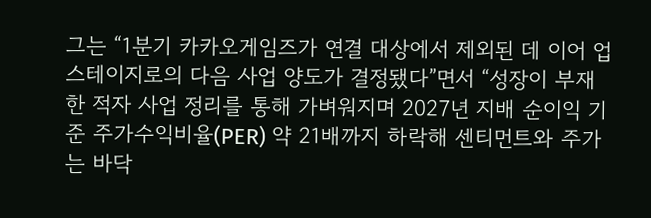그는 “1분기 카카오게임즈가 연결 대상에서 제외된 데 이어 업스테이지로의 다음 사업 양도가 결정됐다”면서 “성장이 부재한 적자 사업 정리를 통해 가벼워지며 2027년 지배 순이익 기준 주가수익비율(PER) 약 21배까지 하락해 센티먼트와 주가는 바닥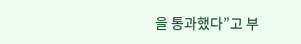을 통과했다”고 부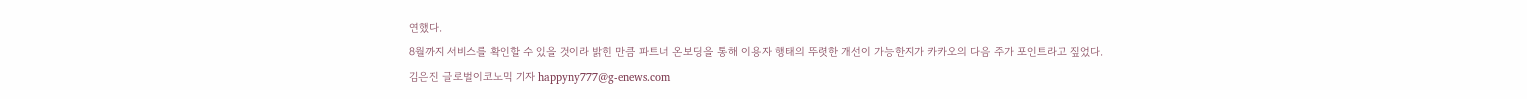연했다.
8월까지 서비스를 확인할 수 있을 것이라 밝힌 만큼 파트너 온보딩을 통해 이용자 행태의 뚜렷한 개선이 가능한지가 카카오의 다음 주가 포인트라고 짚었다.
김은진 글로벌이코노믹 기자 happyny777@g-enews.com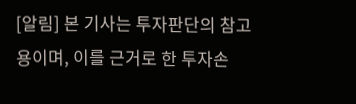[알림] 본 기사는 투자판단의 참고용이며, 이를 근거로 한 투자손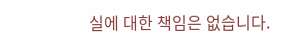실에 대한 책임은 없습니다.